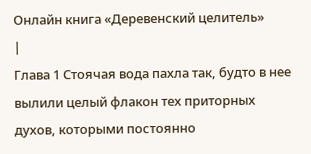Онлайн книга «Деревенский целитель»
|
Глава 1 Стоячая вода пахла так, будто в нее вылили целый флакон тех приторных духов, которыми постоянно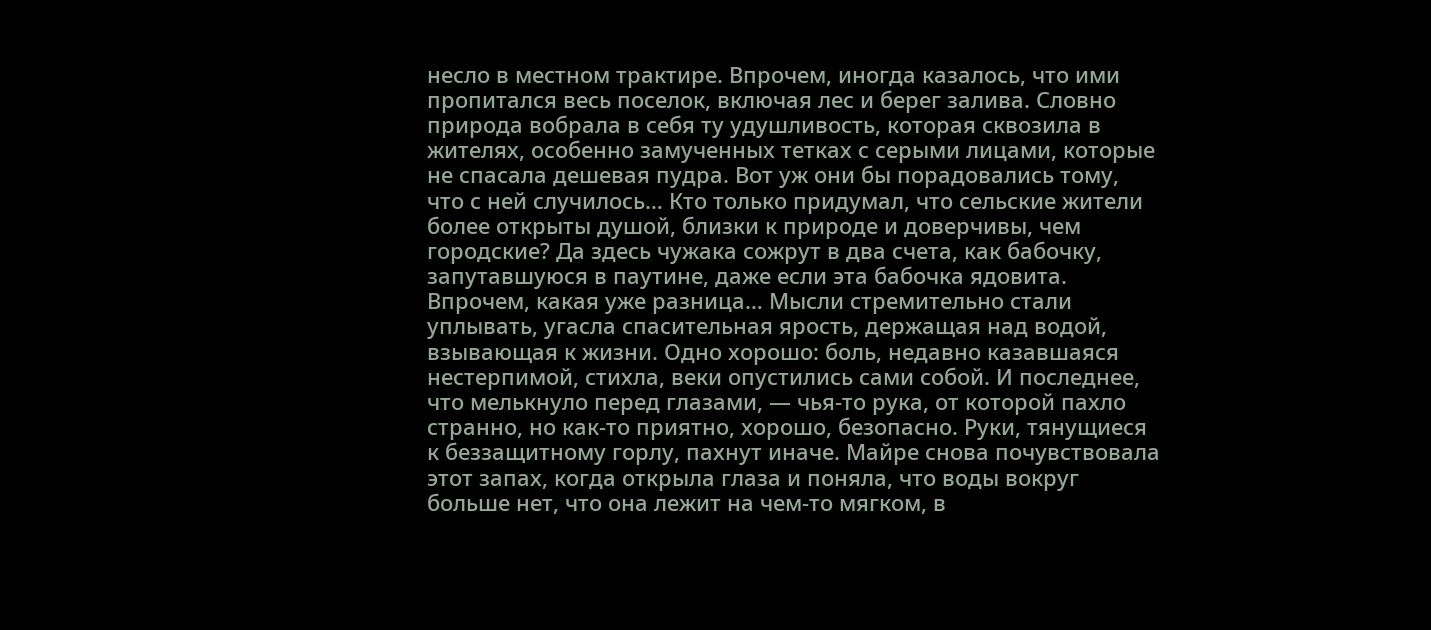несло в местном трактире. Впрочем, иногда казалось, что ими пропитался весь поселок, включая лес и берег залива. Словно природа вобрала в себя ту удушливость, которая сквозила в жителях, особенно замученных тетках с серыми лицами, которые не спасала дешевая пудра. Вот уж они бы порадовались тому, что с ней случилось… Кто только придумал, что сельские жители более открыты душой, близки к природе и доверчивы, чем городские? Да здесь чужака сожрут в два счета, как бабочку, запутавшуюся в паутине, даже если эта бабочка ядовита. Впрочем, какая уже разница… Мысли стремительно стали уплывать, угасла спасительная ярость, держащая над водой, взывающая к жизни. Одно хорошо: боль, недавно казавшаяся нестерпимой, стихла, веки опустились сами собой. И последнее, что мелькнуло перед глазами, — чья-то рука, от которой пахло странно, но как-то приятно, хорошо, безопасно. Руки, тянущиеся к беззащитному горлу, пахнут иначе. Майре снова почувствовала этот запах, когда открыла глаза и поняла, что воды вокруг больше нет, что она лежит на чем-то мягком, в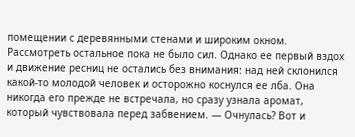помещении с деревянными стенами и широким окном. Рассмотреть остальное пока не было сил. Однако ее первый вздох и движение ресниц не остались без внимания: над ней склонился какой-то молодой человек и осторожно коснулся ее лба. Она никогда его прежде не встречала, но сразу узнала аромат, который чувствовала перед забвением. — Очнулась? Вот и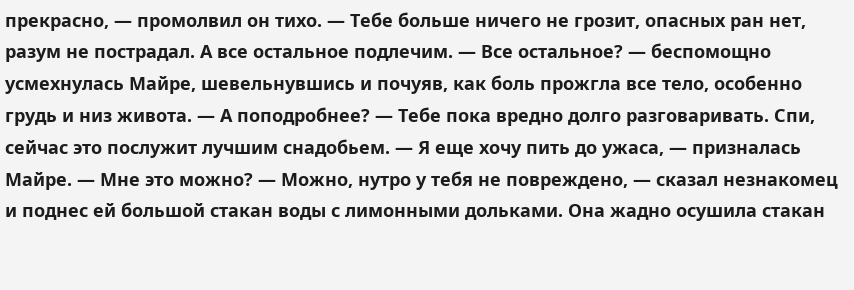прекрасно, — промолвил он тихо. — Тебе больше ничего не грозит, опасных ран нет, разум не пострадал. А все остальное подлечим. — Все остальное? — беспомощно усмехнулась Майре, шевельнувшись и почуяв, как боль прожгла все тело, особенно грудь и низ живота. — А поподробнее? — Тебе пока вредно долго разговаривать. Спи, сейчас это послужит лучшим снадобьем. — Я еще хочу пить до ужаса, — призналась Майре. — Мне это можно? — Можно, нутро у тебя не повреждено, — сказал незнакомец и поднес ей большой стакан воды с лимонными дольками. Она жадно осушила стакан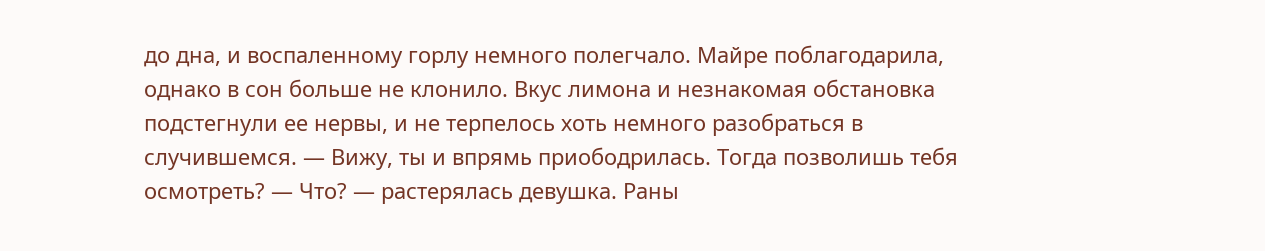до дна, и воспаленному горлу немного полегчало. Майре поблагодарила, однако в сон больше не клонило. Вкус лимона и незнакомая обстановка подстегнули ее нервы, и не терпелось хоть немного разобраться в случившемся. — Вижу, ты и впрямь приободрилась. Тогда позволишь тебя осмотреть? — Что? — растерялась девушка. Раны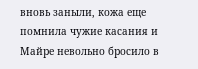вновь заныли, кожа еще помнила чужие касания и Майре невольно бросило в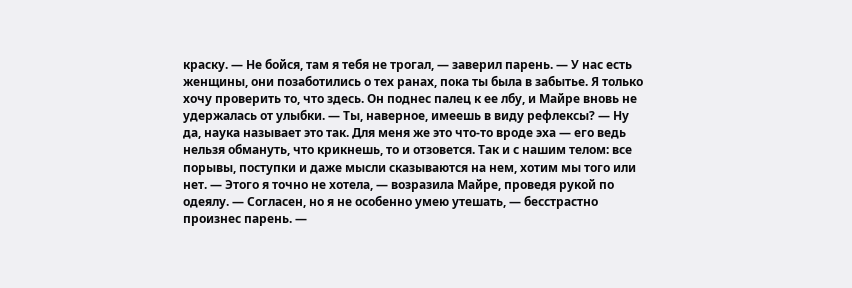краску. — Не бойся, там я тебя не трогал, — заверил парень. — У нас есть женщины, они позаботились о тех ранах, пока ты была в забытье. Я только хочу проверить то, что здесь. Он поднес палец к ее лбу, и Майре вновь не удержалась от улыбки. — Ты, наверное, имеешь в виду рефлексы? — Ну да, наука называет это так. Для меня же это что-то вроде эха — его ведь нельзя обмануть, что крикнешь, то и отзовется. Так и с нашим телом: все порывы, поступки и даже мысли сказываются на нем, хотим мы того или нет. — Этого я точно не хотела, — возразила Майре, проведя рукой по одеялу. — Согласен, но я не особенно умею утешать, — бесстрастно произнес парень. —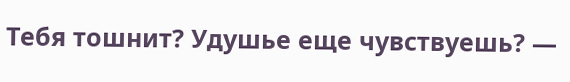Тебя тошнит? Удушье еще чувствуешь? —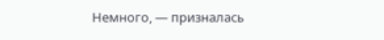Немного, — призналась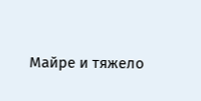Майре и тяжело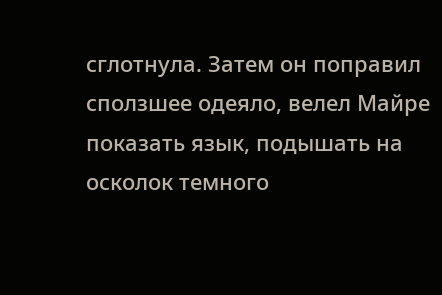сглотнула. Затем он поправил сползшее одеяло, велел Майре показать язык, подышать на осколок темного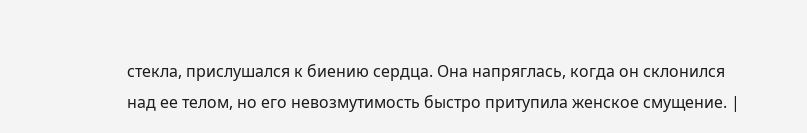стекла, прислушался к биению сердца. Она напряглась, когда он склонился над ее телом, но его невозмутимость быстро притупила женское смущение. |